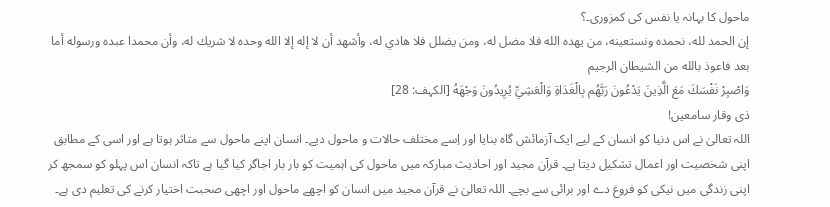ماحول کا بہانہ یا نفس کی کمزوری۔؟
إن الحمد لله، نحمده ونستعينه، من يهده الله فلا مضل له، ومن يضلل فلا هادي له، وأشهد أن لا إله إلا الله وحده لا شريك له، وأن محمدا عبده ورسوله أما بعد فاعوذ بالله من الشيطان الرجيم
وَاصْبِرْ نَفْسَكَ مَعَ الَّذِينَ يَدْعُونَ رَبَّهُم بِالْغَدَاةِ وَالْعَشِيِّ يُرِيدُونَ وَجْهَهُ [الکہف: 28]
ذی وقار سامعین!
اللہ تعالیٰ نے اس دنیا کو انسان کے لیے ایک آزمائش گاہ بنایا اور اِسے مختلف حالات و ماحول دیے۔ انسان اپنے ماحول سے متاثر ہوتا ہے اور اسی کے مطابق اپنی شخصیت اور اعمال تشکیل دیتا ہے۔ قرآن مجید اور احادیث مبارکہ میں ماحول کی اہمیت کو بار بار اجاگر کیا گیا ہے تاکہ انسان اس پہلو کو سمجھ کر اپنی زندگی میں نیکی کو فروغ دے اور برائی سے بچے۔ اللہ تعالیٰ نے قرآن مجید میں انسان کو اچھے ماحول اور اچھی صحبت اختیار کرنے کی تعلیم دی ہے۔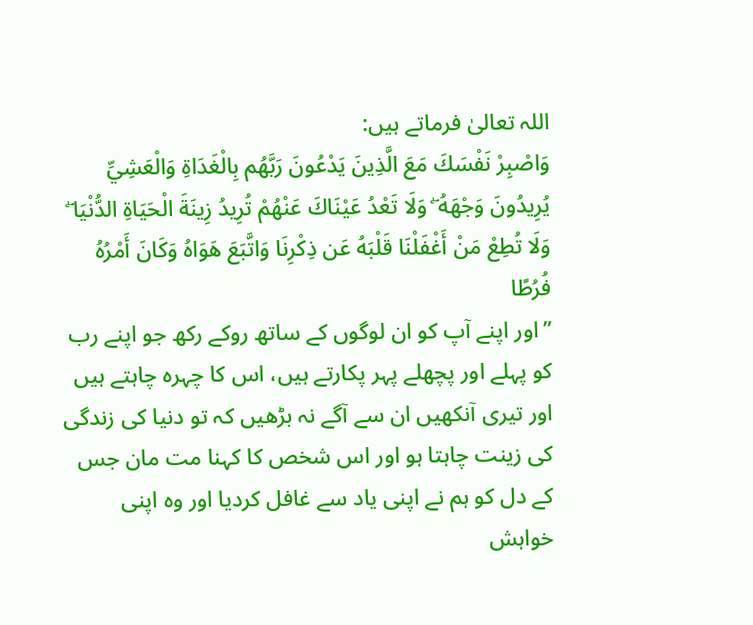اللہ تعالیٰ فرماتے ہیں:
وَاصْبِرْ نَفْسَكَ مَعَ الَّذِينَ يَدْعُونَ رَبَّهُم بِالْغَدَاةِ وَالْعَشِيِّ يُرِيدُونَ وَجْهَهُ ۖ وَلَا تَعْدُ عَيْنَاكَ عَنْهُمْ تُرِيدُ زِينَةَ الْحَيَاةِ الدُّنْيَا ۖ وَلَا تُطِعْ مَنْ أَغْفَلْنَا قَلْبَهُ عَن ذِكْرِنَا وَاتَّبَعَ هَوَاهُ وَكَانَ أَمْرُهُ فُرُطًا
”اور اپنے آپ کو ان لوگوں کے ساتھ روکے رکھ جو اپنے رب کو پہلے اور پچھلے پہر پکارتے ہیں، اس کا چہرہ چاہتے ہیں اور تیری آنکھیں ان سے آگے نہ بڑھیں کہ تو دنیا کی زندگی کی زینت چاہتا ہو اور اس شخص کا کہنا مت مان جس کے دل کو ہم نے اپنی یاد سے غافل کردیا اور وہ اپنی خواہش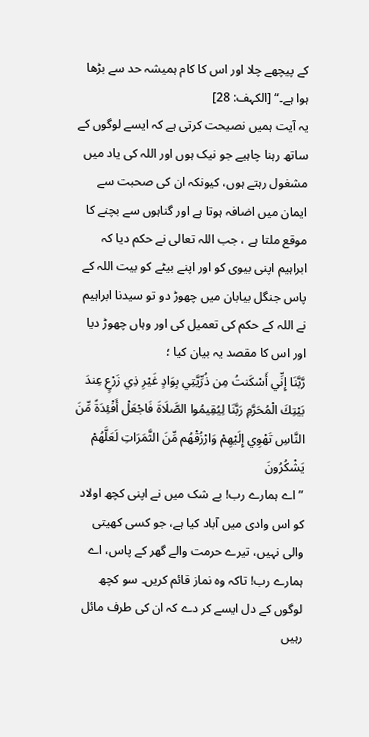کے پیچھے چلا اور اس کا کام ہمیشہ حد سے بڑھا ہوا ہے۔“ [الکہف: 28]
یہ آیت ہمیں نصیحت کرتی ہے کہ ایسے لوگوں کے ساتھ رہنا چاہیے جو نیک ہوں اور اللہ کی یاد میں مشغول رہتے ہوں، کیونکہ ان کی صحبت سے ایمان میں اضافہ ہوتا ہے اور گناہوں سے بچنے کا موقع ملتا ہے ، جب اللہ تعالی نے حکم دیا کہ ابراہیم اپنی بیوی کو اور اپنے بیٹے کو بیت اللہ کے پاس جنگل بیابان میں چھوڑ دو تو سیدنا ابراہیم نے اللہ کے حکم کی تعمیل کی اور وہاں چھوڑ دیا اور اس کا مقصد یہ بیان کیا ؛
رَّبَّنَا إِنِّي أَسْكَنتُ مِن ذُرِّيَّتِي بِوَادٍ غَيْرِ ذِي زَرْعٍ عِندَ بَيْتِكَ الْمُحَرَّمِ رَبَّنَا لِيُقِيمُوا الصَّلَاةَ فَاجْعَلْ أَفْئِدَةً مِّنَ النَّاسِ تَهْوِي إِلَيْهِمْ وَارْزُقْهُم مِّنَ الثَّمَرَاتِ لَعَلَّهُمْ يَشْكُرُونَ
”اے ہمارے رب! بے شک میں نے اپنی کچھ اولاد کو اس وادی میں آباد کیا ہے، جو کسی کھیتی والی نہیں، تیرے حرمت والے گھر کے پاس، اے ہمارے رب! تاکہ وہ نماز قائم کریں۔ سو کچھ لوگوں کے دل ایسے کر دے کہ ان کی طرف مائل رہیں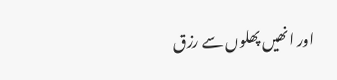اور انھیں پھلوں سے رزق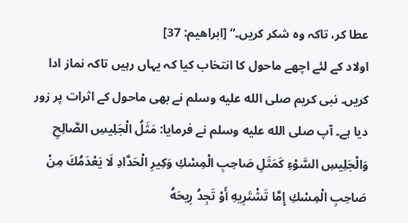عطا کر، تاکہ وہ شکر کریں۔“ [ابراھیم: 37]
اولاد کے لئے اچھے ماحول کا انتخاب کیا کہ یہاں رہیں تاکہ نماز ادا کریں۔ نبی کریم صلى الله عليه وسلم نے بھی ماحول کے اثرات پر زور دیا ہے۔ آپ صلى الله عليه وسلم نے فرمایا: مَثَلُ الْجَلِيسِ الصَّالِحِ وَالْجَلِيسِ السَّوْءِ كَمَثَلِ صَاحِبِ الْمِسْكِ وَكِيرِ الْحَدَّادِ لَا يَعْدَمُكَ مِنْ صَاحِبِ الْمِسْكِ إِمَّا تَشْتَرِيهِ أَوْ تَجِدُ رِيحَهُ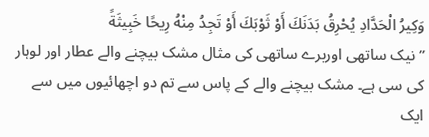وَكِيرُ الْحَدَّادِ يُحْرِقُ بَدَنَكَ أَوْ ثَوْبَكَ أَوْ تَجِدُ مِنْهُ رِيحًا خَبِيثَةً
”نیک ساتھی اوربرے ساتھی کی مثال مشک بیچنے والے عطار اور لوہار کی سی ہے۔ مشک بیچنے والے کے پاس سے تم دو اچھائیوں میں سے ایک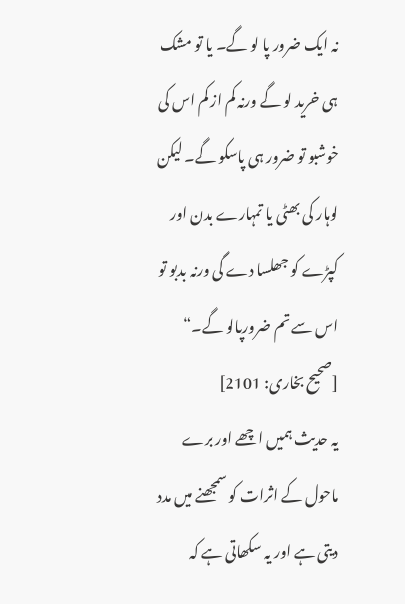نہ ایک ضرور پا لو گے۔ یا تو مشک ہی خرید لو گے ورنہ کم از کم اس کی خوشبو تو ضرور ہی پاسکو گے۔ لیکن لوہار کی بھٹی یا تمہارے بدن اور کپڑے کو جھلسا دے گی ورنہ بدبو تو اس سے تم ضرورپالو گے۔“ [صحیح بخاری: 2101]
یہ حدیث ہمیں اچھے اور برے ماحول کے اثرات کو سمجھنے میں مدد دیتی ہے اور یہ سکھاتی ہے کہ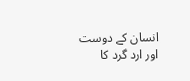انسان کے دوست اور ارد گرد کا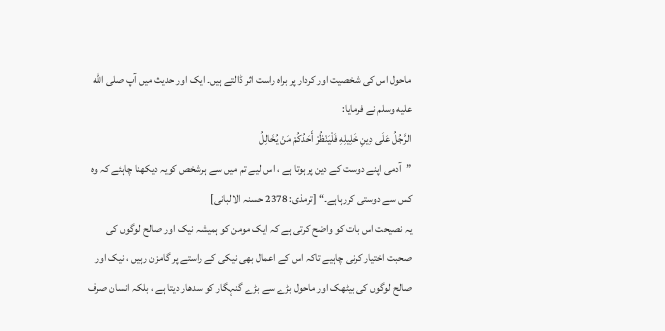ماحول اس کی شخصیت اور کردار پر براہ راست اثر ڈالتے ہیں۔ ایک اور حدیث میں آپ صلى الله عليه وسلم نے فرمایا:
الرَّجُلُ عَلَى دِينِ خَلِيلِهِ فَلْيَنْظُرْ أَحَدُكُمْ مَنْ يُخَالِلُ
”آدمی اپنے دوست کے دین پرہوتا ہے ، اس لیے تم میں سے ہرشخص کویہ دیکھنا چاہئے کہ وہ کس سے دوستی کررہاہے۔“ [ترمذی: 2378 حسنہ الالبانی]
یہ نصیحت اس بات کو واضح کرتی ہے کہ ایک مومن کو ہمیشہ نیک اور صالح لوگوں کی صحبت اختیار کرنی چاہیے تاکہ اس کے اعمال بھی نیکی کے راستے پر گامزن رہیں ، نیک اور صالح لوگوں کی بیٹھک اور ماحول بڑے سے بڑے گنہگار کو سدھار دیتا ہے ، بلکہ انسان صرف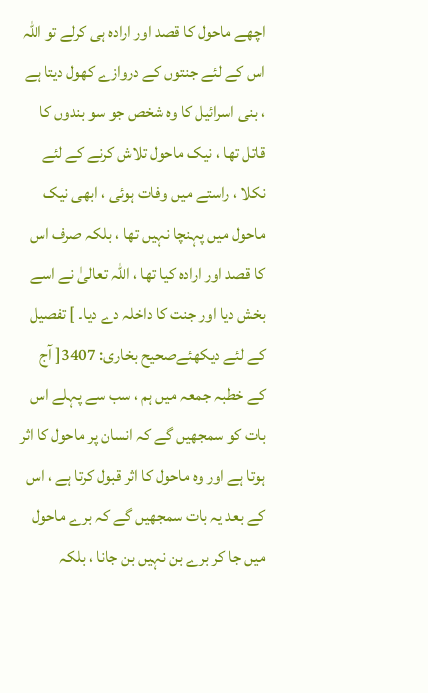اچھے ماحول کا قصد اور ارادہ ہی کرلے تو اللہ اس کے لئے جنتوں کے دروازے کھول دیتا ہے ، بنی اسرائیل کا وہ شخص جو سو بندوں کا قاتل تھا ، نیک ماحول تلاش کرنے کے لئے نکلا ، راستے میں وفات ہوئی ، ابھی نیک ماحول میں پہنچا نہیں تھا ، بلکہ صرف اس کا قصد اور ارادہ کیا تھا ، اللہ تعالیٰ نے اسے بخش دیا اور جنت کا داخلہ دے دیا۔ ] تفصیل کے لئے دیکھئےصحیح بخاری: 3407[ آج کے خطبہ جمعہ میں ہم ، سب سے پہلے اس بات کو سمجھیں گے کہ انسان پر ماحول کا اثر ہوتا ہے اور وہ ماحول کا اثر قبول کرتا ہے ، اس کے بعد یہ بات سمجھیں گے کہ برے ماحول میں جا کر برے بن نہیں بن جانا ، بلکہ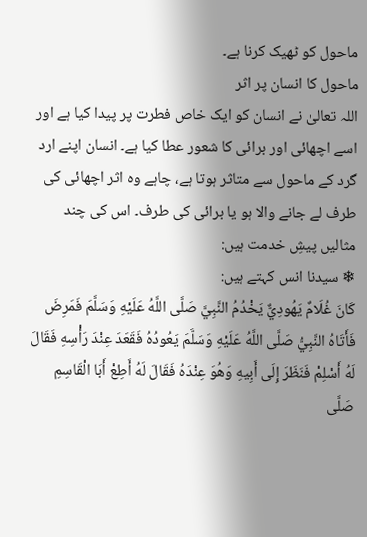ماحول کو ٹھیک کرنا ہے۔
ماحول کا انسان پر اثر
اللہ تعالیٰ نے انسان کو ایک خاص فطرت پر پیدا کیا ہے اور اسے اچھائی اور برائی کا شعور عطا کیا ہے۔ انسان اپنے ارد گرد کے ماحول سے متاثر ہوتا ہے، چاہے وہ اثر اچھائی کی طرف لے جانے والا ہو یا برائی کی طرف۔ اس کی چند مثالیں پیشِ خدمت ہیں:
❄ سیدنا انس کہتے ہیں:
كَانَ غُلَامٌ يَهُودِيٌّ يَخْدُمُ النَّبِيَّ صَلَّى اللَّهُ عَلَيْهِ وَسَلَّمَ فَمَرِضَ فَأَتَاهُ النَّبِيُّ صَلَّى اللَّهُ عَلَيْهِ وَسَلَّمَ يَعُودُهُ فَقَعَدَ عِنْدَ رَأْسِهِ فَقَالَ لَهُ أَسْلِمْ فَنَظَرَ إِلَى أَبِيهِ وَهُوَ عِنْدَهُ فَقَالَ لَهُ أَطِعْ أَبَا الْقَاسِمِ صَلَّى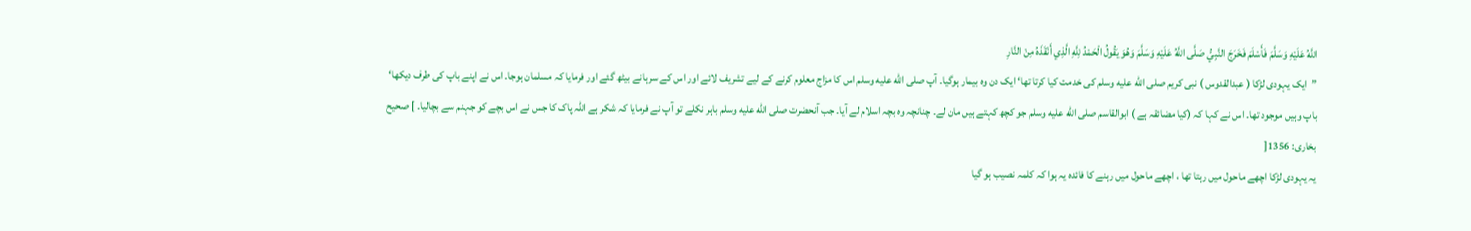اللَّهُ عَلَيْهِ وَسَلَّمَ فَأَسْلَمَ فَخَرَجَ النَّبِيُّ صَلَّى اللَّهُ عَلَيْهِ وَسَلَّمَ وَهُوَ يَقُولُ الْحَمْدُ لِلَّهِ الَّذِي أَنْقَذَهُ مِنْ النَّارِ
”ایک یہودی لڑکا ( عبدالقدوس ) نبی کریم صلى الله عليه وسلم کی خدمت کیا کرتا تھا‘ ایک دن وہ بیمار ہوگیا۔ آپ صلى الله عليه وسلم اس کا مزاج معلوم کرنے کے لیے تشریف لائے اور اس کے سرہانے بیٹھ گئے اور فرمایا کہ مسلمان ہوجا۔ اس نے اپنے باپ کی طرف دیکھا‘ باپ وہیں موجود تھا۔ اس نے کہا کہ (کیا مضائقہ ہے ) ابوالقاسم صلى الله عليه وسلم جو کچھ کہتے ہیں مان لے۔ چنانچہ وہ بچہ اسلام لے آیا۔ جب آنحضرت صلى الله عليه وسلم باہر نکلے تو آپ نے فرمایا کہ شکر ہے اللہ پاک کا جس نے اس بچے کو جہنم سے بچالیا۔ ] صحیح بخاری: 1356[
یہ یہودی لڑکا اچھے ماحول میں رہتا تھا ، اچھے ماحول میں رہنے کا فائدہ یہ ہوا کہ کلمہ نصیب ہو گیا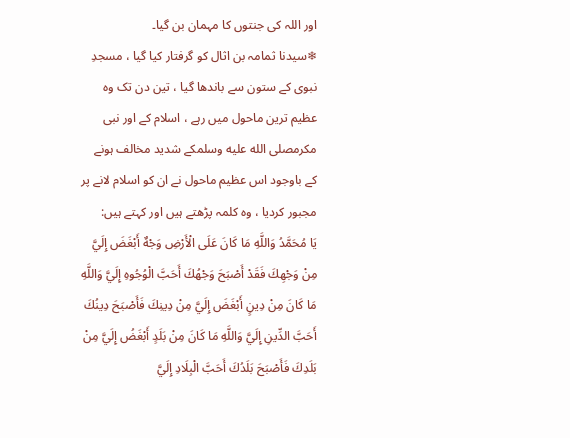اور اللہ کی جنتوں کا مہمان بن گیا۔
❄سیدنا ثمامہ بن اثال کو گرفتار کیا گیا ، مسجدِ نبوی کے ستون سے باندھا گیا ، تین دن تک وہ عظیم ترین ماحول میں رہے ، اسلام کے اور نبی مکرمصلى الله عليه وسلمکے شدید مخالف ہونے کے باوجود اس عظیم ماحول نے ان کو اسلام لانے پر مجبور کردیا ، وہ کلمہ پڑھتے ہیں اور کہتے ہیں:
يَا مُحَمَّدُ وَاللَّهِ مَا كَانَ عَلَى الْأَرْضِ وَجْهٌ أَبْغَضَ إِلَيَّ مِنْ وَجْهِكَ فَقَدْ أَصْبَحَ وَجْهُكَ أَحَبَّ الْوُجُوهِ إِلَيَّ وَاللَّهِ مَا كَانَ مِنْ دِينٍ أَبْغَضَ إِلَيَّ مِنْ دِينِكَ فَأَصْبَحَ دِينُكَ أَحَبَّ الدِّينِ إِلَيَّ وَاللَّهِ مَا كَانَ مِنْ بَلَدٍ أَبْغَضُ إِلَيَّ مِنْ بَلَدِكَ فَأَصْبَحَ بَلَدُكَ أَحَبَّ الْبِلَادِ إِلَيَّ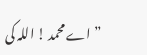”اے محمد ! اللہ کی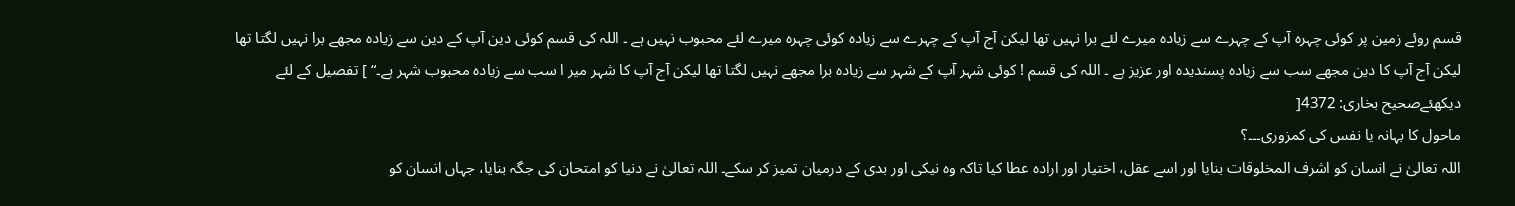قسم روئے زمین پر کوئی چہرہ آپ کے چہرے سے زیادہ میرے لئے برا نہیں تھا لیکن آج آپ کے چہرے سے زیادہ کوئی چہرہ میرے لئے محبوب نہیں ہے ۔ اللہ کی قسم کوئی دین آپ کے دین سے زیادہ مجھے برا نہیں لگتا تھا لیکن آج آپ کا دین مجھے سب سے زیادہ پسندیدہ اور عزیز ہے ۔ اللہ کی قسم ! کوئی شہر آپ کے شہر سے زیادہ برا مجھے نہیں لگتا تھا لیکن آج آپ کا شہر میر ا سب سے زیادہ محبوب شہر ہے۔“ ] تفصیل کے لئے دیکھئےصحیح بخاری: 4372[
ماحول کا بہانہ یا نفس کی کمزوری۔۔۔؟
اللہ تعالیٰ نے انسان کو اشرف المخلوقات بنایا اور اسے عقل، اختیار اور ارادہ عطا کیا تاکہ وہ نیکی اور بدی کے درمیان تمیز کر سکے۔ اللہ تعالیٰ نے دنیا کو امتحان کی جگہ بنایا، جہاں انسان کو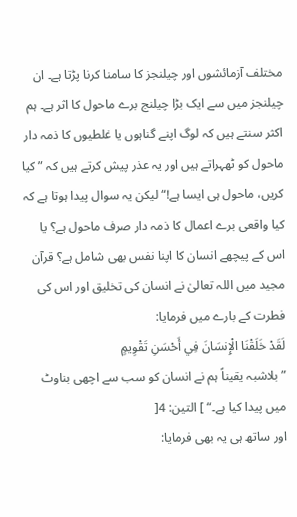مختلف آزمائشوں اور چیلنجز کا سامنا کرنا پڑتا ہے۔ ان چیلنجز میں سے ایک بڑا چیلنج برے ماحول کا اثر ہے۔ ہم اکثر سنتے ہیں کہ لوگ اپنے گناہوں یا غلطیوں کا ذمہ دار ماحول کو ٹھہراتے ہیں اور یہ عذر پیش کرتے ہیں کہ ”کیا کریں، ماحول ہی ایسا ہے!“ لیکن یہ سوال پیدا ہوتا ہے کہ کیا واقعی برے اعمال کا ذمہ دار صرف ماحول ہے؟ یا اس کے پیچھے انسان کا اپنا نفس بھی شامل ہے؟ قرآن مجید میں اللہ تعالیٰ نے انسان کی تخلیق اور اس کی فطرت کے بارے میں فرمایا:
لَقَدْ خَلَقْنَا الْإِنسَانَ فِي أَحْسَنِ تَقْوِيمٍ
”بلاشبہ یقیناً ہم نے انسان کو سب سے اچھی بناوٹ میں پیدا کیا ہے۔“ ] التین: 4[
اور ساتھ ہی یہ بھی فرمایا: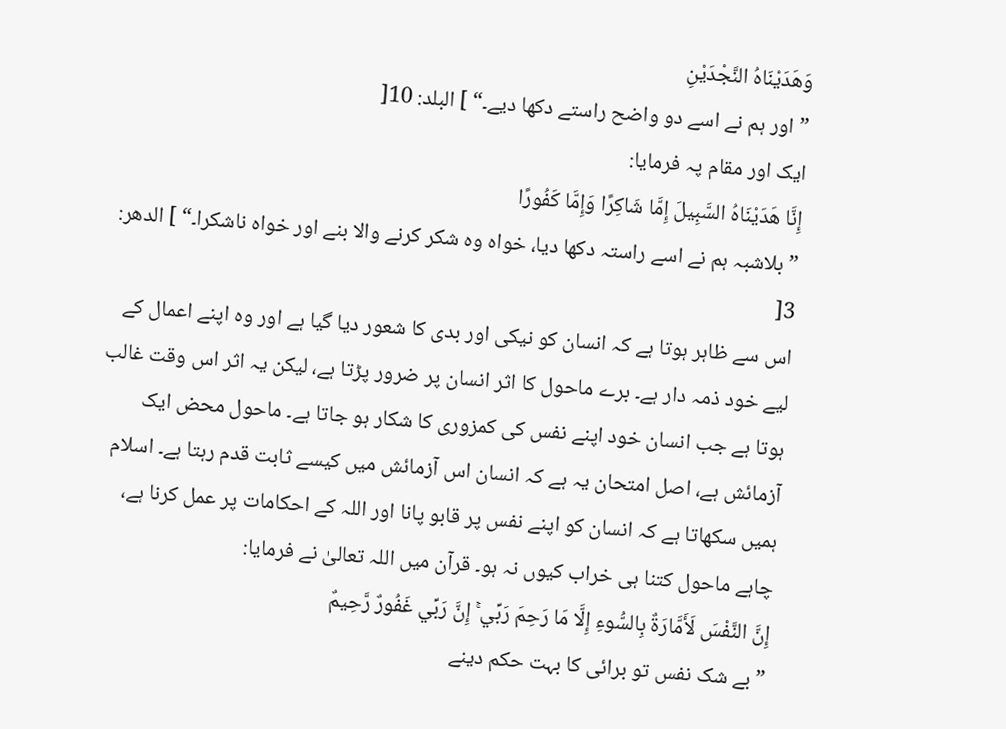وَهَدَيْنَاهُ النَّجْدَيْنِ
”اور ہم نے اسے دو واضح راستے دکھا دیے۔“ ] البلد: 10[
ایک اور مقام پہ فرمایا:
إِنَّا هَدَيْنَاهُ السَّبِيلَ إِمَّا شَاكِرًا وَإِمَّا كَفُورًا
”بلاشبہ ہم نے اسے راستہ دکھا دیا، خواہ وہ شکر کرنے والا بنے اور خواہ ناشکرا۔“ ] الدھر: 3[
اس سے ظاہر ہوتا ہے کہ انسان کو نیکی اور بدی کا شعور دیا گیا ہے اور وہ اپنے اعمال کے لیے خود ذمہ دار ہے۔ برے ماحول کا اثر انسان پر ضرور پڑتا ہے، لیکن یہ اثر اس وقت غالب ہوتا ہے جب انسان خود اپنے نفس کی کمزوری کا شکار ہو جاتا ہے۔ ماحول محض ایک آزمائش ہے، اصل امتحان یہ ہے کہ انسان اس آزمائش میں کیسے ثابت قدم رہتا ہے۔ اسلام ہمیں سکھاتا ہے کہ انسان کو اپنے نفس پر قابو پانا اور اللہ کے احکامات پر عمل کرنا ہے، چاہے ماحول کتنا ہی خراب کیوں نہ ہو۔ قرآن میں اللہ تعالیٰ نے فرمایا:
إِنَّ النَّفْسَ لَأَمَّارَةٌ بِالسُّوءِ إِلَّا مَا رَحِمَ رَبِّي ۚ إِنَّ رَبِّي غَفُورٌ رَّحِيمٌ
”بے شک نفس تو برائی کا بہت حکم دینے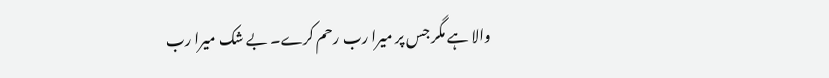والا ہے مگر جس پر میرا رب رحم کرے۔ بے شک میرا رب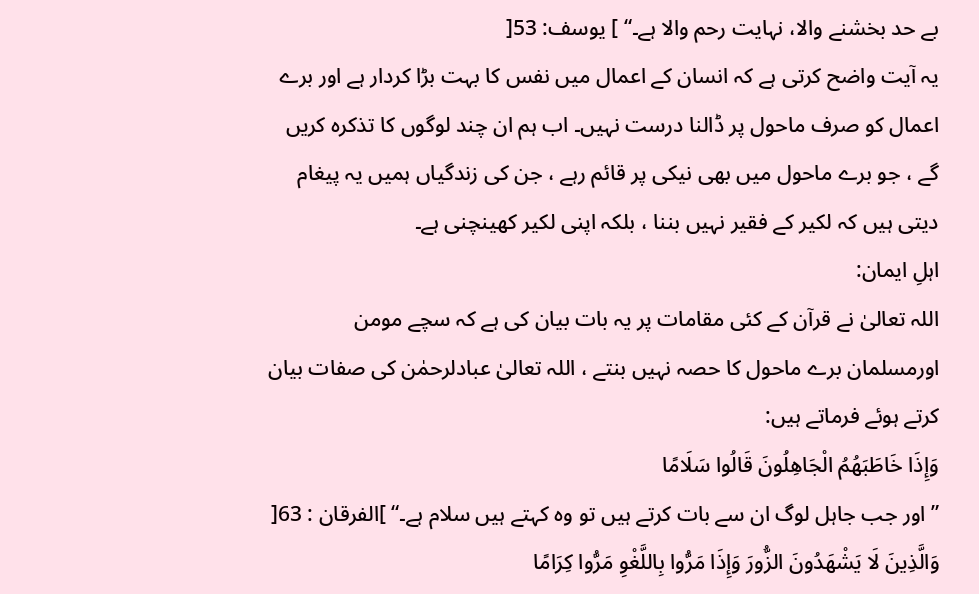بے حد بخشنے والا، نہایت رحم والا ہے۔“ ] یوسف: 53[
یہ آیت واضح کرتی ہے کہ انسان کے اعمال میں نفس کا بہت بڑا کردار ہے اور برے اعمال کو صرف ماحول پر ڈالنا درست نہیں۔ اب ہم ان چند لوگوں کا تذکرہ کریں گے ، جو برے ماحول میں بھی نیکی پر قائم رہے ، جن کی زندگیاں ہمیں یہ پیغام دیتی ہیں کہ لکیر کے فقیر نہیں بننا ، بلکہ اپنی لکیر کھینچنی ہے۔
اہلِ ایمان:
اللہ تعالیٰ نے قرآن کے کئی مقامات پر یہ بات بیان کی ہے کہ سچے مومن اورمسلمان برے ماحول کا حصہ نہیں بنتے ، اللہ تعالیٰ عبادلرحمٰن کی صفات بیان کرتے ہوئے فرماتے ہیں:
وَإِذَا خَاطَبَهُمُ الْجَاهِلُونَ قَالُوا سَلَامًا
”اور جب جاہل لوگ ان سے بات کرتے ہیں تو وہ کہتے ہیں سلام ہے۔“ ]الفرقان : 63[
وَالَّذِينَ لَا يَشْهَدُونَ الزُّورَ وَإِذَا مَرُّوا بِاللَّغْوِ مَرُّوا كِرَامًا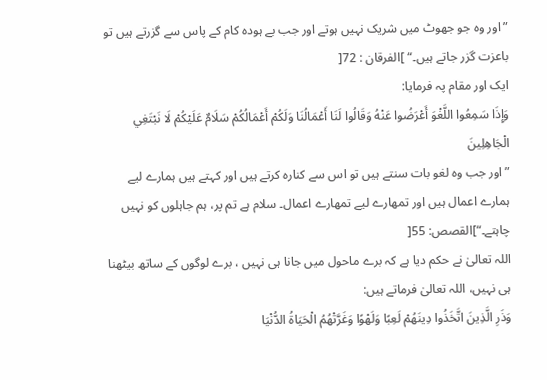”اور وہ جو جھوٹ میں شریک نہیں ہوتے اور جب بے ہودہ کام کے پاس سے گزرتے ہیں تو باعزت گزر جاتے ہیں۔“ ]الفرقان : 72[
ایک اور مقام پہ فرمایا:
وَإِذَا سَمِعُوا اللَّغْوَ أَعْرَضُوا عَنْهُ وَقَالُوا لَنَا أَعْمَالُنَا وَلَكُمْ أَعْمَالُكُمْ سَلَامٌ عَلَيْكُمْ لَا نَبْتَغِي الْجَاهِلِينَ
”اور جب وہ لغو بات سنتے ہیں تو اس سے کنارہ کرتے ہیں اور کہتے ہیں ہمارے لیے ہمارے اعمال ہیں اور تمھارے لیے تمھارے اعمال۔ سلام ہے تم پر، ہم جاہلوں کو نہیں چاہتے۔“]القصص: 55[
اللہ تعالیٰ نے حکم دیا ہے کہ برے ماحول میں جانا ہی نہیں ، برے لوگوں کے ساتھ بیٹھنا ہی نہیں، اللہ تعالیٰ فرماتے ہیں:
وَذَرِ الَّذِينَ اتَّخَذُوا دِينَهُمْ لَعِبًا وَلَهْوًا وَغَرَّتْهُمُ الْحَيَاةُ الدُّنْيَا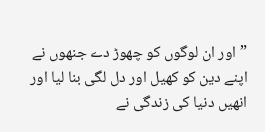”اور ان لوگوں کو چھوڑ دے جنھوں نے اپنے دین کو کھیل اور دل لگی بنا لیا اور انھیں دنیا کی زندگی نے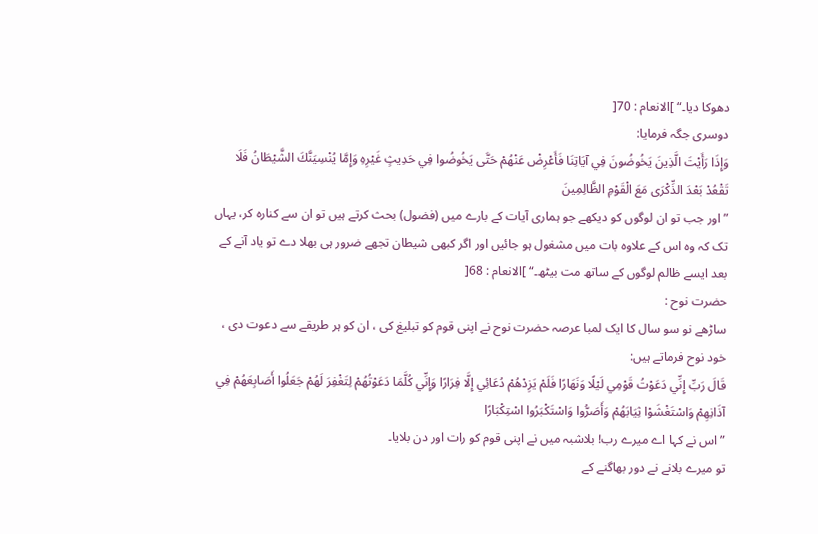دھوکا دیا۔“ ]الانعام : 70[
دوسری جگہ فرمایا:
وَإِذَا رَأَيْتَ الَّذِينَ يَخُوضُونَ فِي آيَاتِنَا فَأَعْرِضْ عَنْهُمْ حَتَّى يَخُوضُوا فِي حَدِيثٍ غَيْرِهِ وَإِمَّا يُنْسِيَنَّكَ الشَّيْطَانُ فَلَا تَقْعُدْ بَعْدَ الذِّكْرَى مَعَ الْقَوْمِ الظَّالِمِينَ
”اور جب تو ان لوگوں کو دیکھے جو ہماری آیات کے بارے میں (فضول) بحث کرتے ہیں تو ان سے کنارہ کر، یہاں تک کہ وہ اس کے علاوہ بات میں مشغول ہو جائیں اور اگر کبھی شیطان تجھے ضرور ہی بھلا دے تو یاد آنے کے بعد ایسے ظالم لوگوں کے ساتھ مت بیٹھ۔“ ]الانعام : 68[
حضرت نوح :
ساڑھے نو سو سال کا ایک لمبا عرصہ حضرت نوح نے اپنی قوم کو تبلیغ کی ، ان کو ہر طریقے سے دعوت دی ، خود نوح فرماتے ہیں:
قَالَ رَبِّ إِنِّي دَعَوْتُ قَوْمِي لَيْلًا وَنَهَارًا فَلَمْ يَزِدْهُمْ دُعَائِي إِلَّا فِرَارًا وَإِنِّي كُلَّمَا دَعَوْتُهُمْ لِتَغْفِرَ لَهُمْ جَعَلُوا أَصَابِعَهُمْ فِي آذَانِهِمْ وَاسْتَغْشَوْا ثِيَابَهُمْ وَأَصَرُّوا وَاسْتَكْبَرُوا اسْتِكْبَارًا
”اس نے کہا اے میرے رب! بلاشبہ میں نے اپنی قوم کو رات اور دن بلایا۔
تو میرے بلانے نے دور بھاگنے کے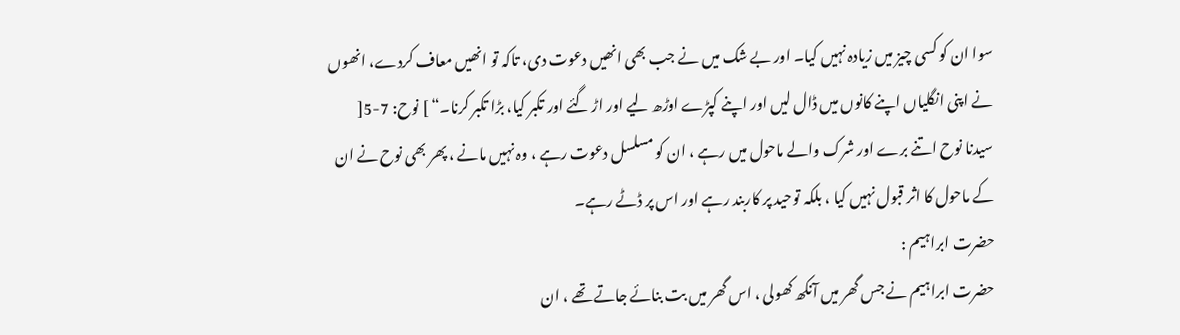سوا ان کو کسی چیز میں زیادہ نہیں کیا۔ اور بے شک میں نے جب بھی انھیں دعوت دی، تاکہ تو انھیں معاف کردے، انھوں نے اپنی انگلیاں اپنے کانوں میں ڈال لیں اور اپنے کپڑے اوڑھ لیے اور اڑ گئے اور تکبر کیا، بڑا تکبر کرنا۔“ ] نوح: 7-5[
سیدنا نوح اتنے برے اور شرک والے ماحول میں رہے ، ان کو مسلسل دعوت رہے ، وہ نہیں مانے ، پھر بھی نوح نے ان کے ماحول کا اثر قبول نہیں کیا ، بلکہ توحید پر کاربند رہے اور اس پر ڈٹے رہے۔
حضرت ابراہیم :
حضرت ابراہیم نے جس گھر میں آنکھ کھولی ، اس گھر میں بت بنائے جاتے تھے ، ان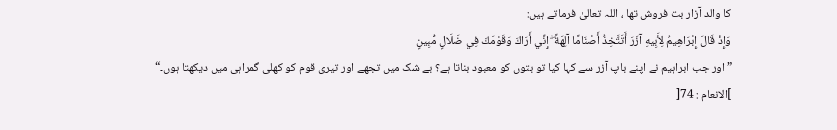کا والد آزار بت فروش تھا ، اللہ تعالیٰ فرماتے ہیں:
وَإِذْ قَالَ إِبْرَاهِيمُ لِأَبِيهِ آزَرَ أَتَتَّخِذُ أَصْنَامًا آلِهَةً ۖ إِنِّي أَرَاكَ وَقَوْمَكَ فِي ضَلَالٍ مُّبِينٍ
”اور جب ابراہیم نے اپنے باپ آزر سے کہا کیا تو بتوں کو معبود بناتا ہے؟ بے شک میں تجھے اور تیری قوم کو کھلی گمراہی میں دیکھتا ہوں۔“ ]الانعام : 74[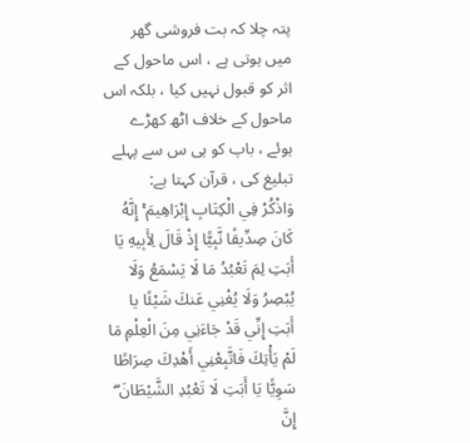پتہ چلا کہ بت فروشی گھر میں ہوتی ہے ، اس ماحول کے اثر کو قبول نہیں کیا ، بلکہ اس ماحول کے خلاف اٹھ کھڑے ہوئے ، باپ کو ہی س سے پہلے تبلیغ کی ، قرآن کہتا ہے:
وَاذْكُرْ فِي الْكِتَابِ إِبْرَاهِيمَ ۚ إِنَّهُ كَانَ صِدِّيقًا نَّبِيًّا إِذْ قَالَ لِأَبِيهِ يَا أَبَتِ لِمَ تَعْبُدُ مَا لَا يَسْمَعُ وَلَا يُبْصِرُ وَلَا يُغْنِي عَنكَ شَيْئًا يا أَبَتِ إِنِّي قَدْ جَاءَنِي مِنَ الْعِلْمِ مَا لَمْ يَأْتِكَ فَاتَّبِعْنِي أَهْدِكَ صِرَاطًا سَوِيًّا يَا أَبَتِ لَا تَعْبُدِ الشَّيْطَانَ ۖ إِنَّ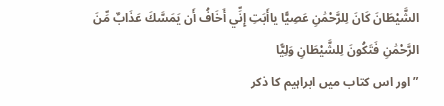الشَّيْطَانَ كَانَ لِلرَّحْمَٰنِ عَصِيًّا ياأَبَتِ إِنِّي أَخَافُ أَن يَمَسَّكَ عَذَابٌ مِّنَ الرَّحْمَٰنِ فَتَكُونَ لِلشَّيْطَانِ وَلِيًّا
”اور اس کتاب میں ابراہیم کا ذکر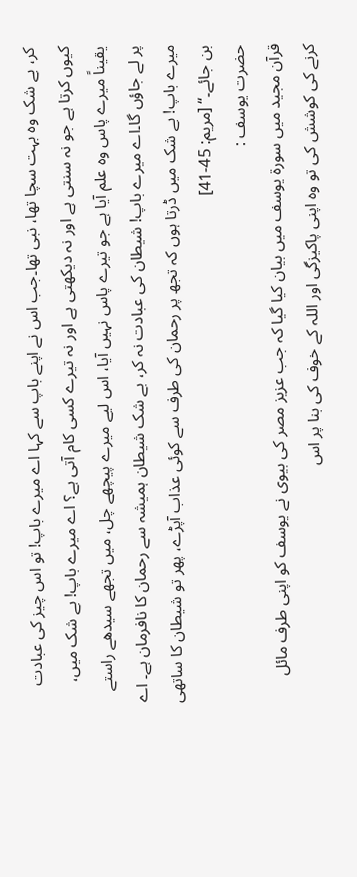کر، بے شک وہ بہت سچا تھا، نبی تھا۔جب اس نے اپنے باپ سے کہا اے میرے باپ! تو اس چیز کی عبادت کیوں کرتا ہے جو نہ سنتی ہے اور نہ دیکھتی ہے اور نہ تیرے کسی کام آتی ہے؟ اے میرے باپ! بے شک میں، یقیناً میرے پاس وہ علم آیا ہے جو تیرے پاس نہیں آیا، اس لیے میرے پیچھے چل، میں تجھے سیدھے راستے پر لے جاؤں گا۔اے میرے باپ! شیطان کی عبادت نہ کر، بے شک شیطان ہمیشہ سے رحمان کا نافرمان ہے۔ اے میرے باپ! بے شک میں ڈرتا ہوں کہ تجھ پر رحمان کی طرف سے کوئی عذاب آپڑے، پھر تو شیطان کا ساتھی بن جائے۔“ [مریم: 45-41]
حضرت یوسف :
قرآن مجید میں سورۃ یوسف میں بیان کیا گیا کہ جب عزیز مصر کی بیوی نے یوسف کو اپنی طرف مائل کرنے کی کوشش کی تو وہ اپنی پاکیزگی اور اللہ کے خوف کی بنا پر اس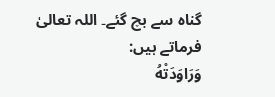گناہ سے بچ گئے۔ اللہ تعالیٰ فرماتے ہیں:
وَرَاوَدَتْهُ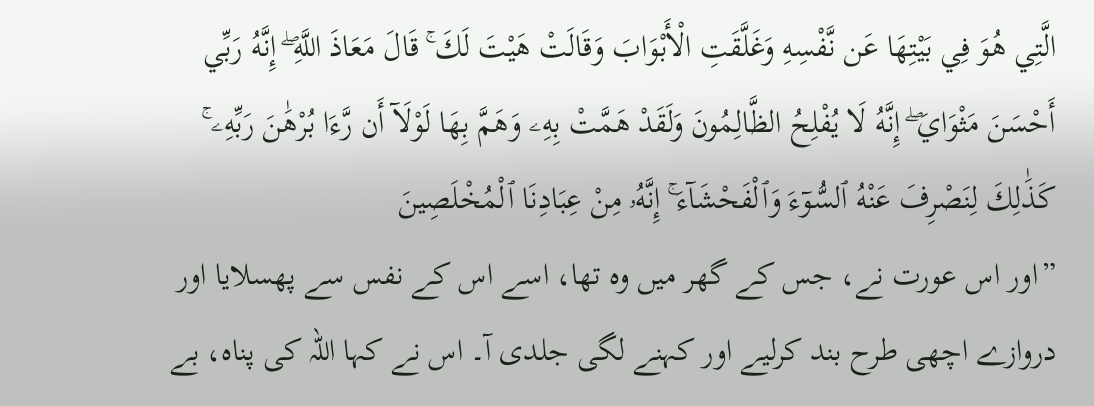الَّتِي هُوَ فِي بَيْتِهَا عَن نَّفْسِهِ وَغَلَّقَتِ الْأَبْوَابَ وَقَالَتْ هَيْتَ لَكَ ۚ قَالَ مَعَاذَ اللَّهِ ۖ إِنَّهُ رَبِّي أَحْسَنَ مَثْوَايَ ۖ إِنَّهُ لَا يُفْلِحُ الظَّالِمُونَ وَلَقَدْ هَمَّتْ بِهِۦ وَهَمَّ بِهَا لَوْلَآ أَن رَّءَا بُرْهَٰنَ رَبِّهِۦ ۚ كَذَٰلِكَ لِنَصْرِفَ عَنْهُ ٱلسُّوٓءَ وَٱلْفَحْشَآءَ ۚ إِنَّهُۥ مِنْ عِبَادِنَا ٱلْمُخْلَصِينَ
”اور اس عورت نے، جس کے گھر میں وہ تھا، اسے اس کے نفس سے پھسلایا اور دروازے اچھی طرح بند کرلیے اور کہنے لگی جلدی آ۔ اس نے کہا اللہ کی پناہ، بے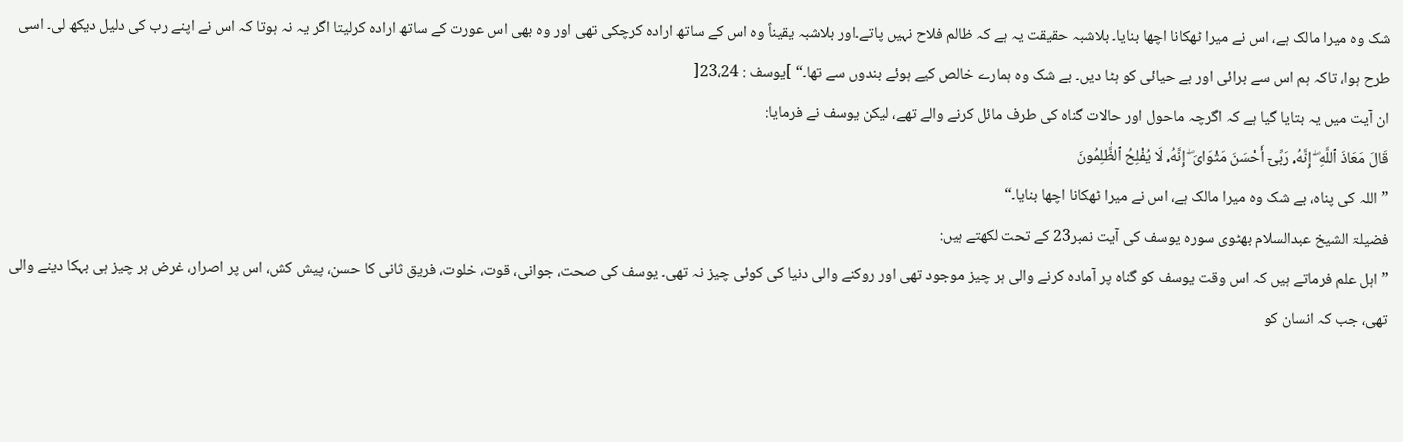شک وہ میرا مالک ہے، اس نے میرا ٹھکانا اچھا بنایا۔ بلاشبہ حقیقت یہ ہے کہ ظالم فلاح نہیں پاتے۔اور بلاشبہ یقیناً وہ اس کے ساتھ ارادہ کرچکی تھی اور وہ بھی اس عورت کے ساتھ ارادہ کرلیتا اگر یہ نہ ہوتا کہ اس نے اپنے رب کی دلیل دیکھ لی۔ اسی طرح ہوا، تاکہ ہم اس سے برائی اور بے حیائی کو ہٹا دیں۔ بے شک وہ ہمارے خالص کیے ہوئے بندوں سے تھا۔“ ]یوسف : 23،24[
ان آیت میں یہ بتایا گیا ہے کہ اگرچہ ماحول اور حالات گناہ کی طرف مائل کرنے والے تھے، لیکن یوسف نے فرمایا:
قَالَ مَعَاذَ ٱللَّهِ ۖ إِنَّهُۥ رَبِّىٓ أَحْسَنَ مَثْوَاىَ ۖ إِنَّهُۥ لَا يُفْلِحُ ٱلظَّٰلِمُونَ
”اللہ کی پناہ، بے شک وہ میرا مالک ہے، اس نے میرا ٹھکانا اچھا بنایا۔“
فضیلۃ الشیخ عبدالسلام بھٹوی سورہ یوسف کی آیت نمبر23 کے تحت لکھتے ہیں:
”اہل علم فرماتے ہیں کہ اس وقت یوسف کو گناہ پر آمادہ کرنے والی ہر چیز موجود تھی اور روکنے والی دنیا کی کوئی چیز نہ تھی۔ یوسف کی صحت، جوانی، قوت، خلوت، فریق ثانی کا حسن، پیش کش، اس پر اصرار، غرض ہر چیز ہی بہکا دینے والی تھی، جب کہ انسان کو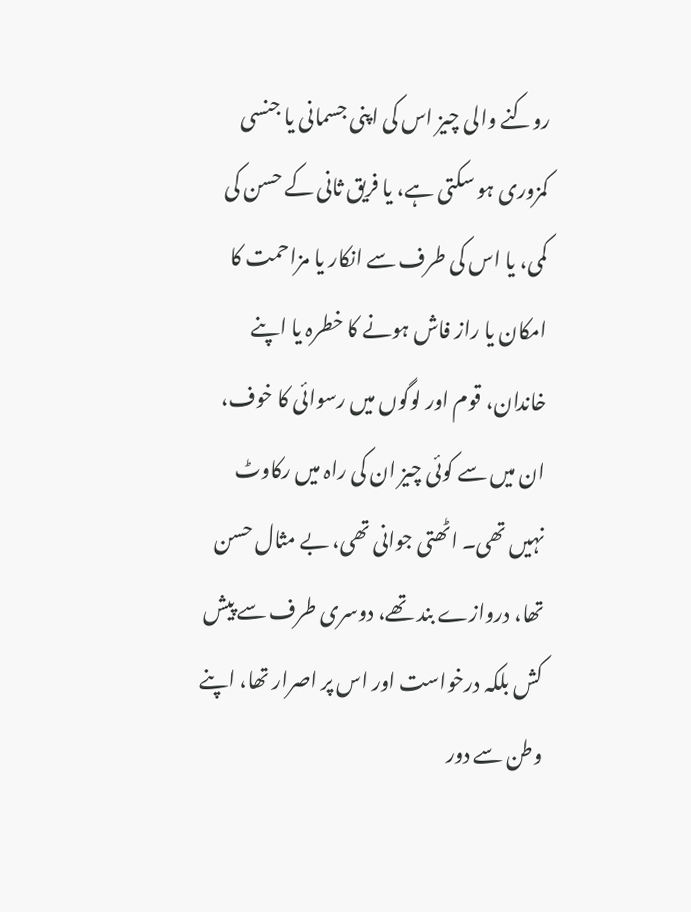روکنے والی چیز اس کی اپنی جسمانی یا جنسی کمزوری ہو سکتی ہے، یا فریق ثانی کے حسن کی کمی، یا اس کی طرف سے انکار یا مزاحمت کا امکان یا راز فاش ہونے کا خطرہ یا اپنے خاندان، قوم اور لوگوں میں رسوائی کا خوف، ان میں سے کوئی چیز ان کی راہ میں رکاوٹ نہیں تھی۔ اٹھتی جوانی تھی، بے مثال حسن تھا، دروازے بند تھے، دوسری طرف سے پیش کش بلکہ درخواست اور اس پر اصرار تھا، اپنے وطن سے دور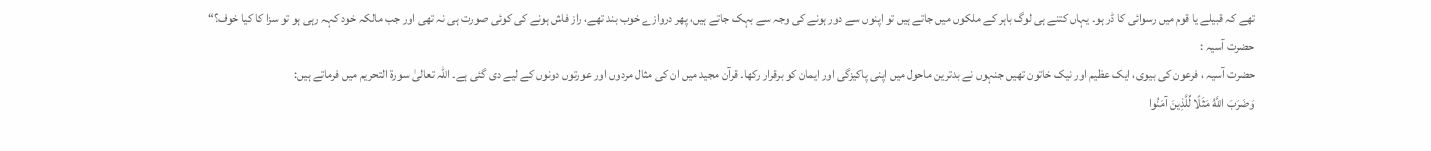تھے کہ قبیلے یا قوم میں رسوائی کا ڈر ہو۔ یہاں کتنے ہی لوگ باہر کے ملکوں میں جاتے ہیں تو اپنوں سے دور ہونے کی وجہ سے بہک جاتے ہیں، پھر دروازے خوب بند تھے، راز فاش ہونے کی کوئی صورت ہی نہ تھی اور جب مالکہ خود کہہ رہی ہو تو سزا کا کیا خوف؟“
حضرت آسیہ :
حضرت آسیہ ، فرعون کی بیوی، ایک عظیم اور نیک خاتون تھیں جنہوں نے بدترین ماحول میں اپنی پاکیزگی اور ایمان کو برقرار رکھا۔ قرآن مجید میں ان کی مثال مردوں اور عورتوں دونوں کے لیے دی گئی ہے۔ اللہ تعالیٰ سورۃ التحریم میں فرماتے ہیں:
وَضَرَبَ اللَّهُ مَثَلًا لِّلَّذِينَ آمَنُوا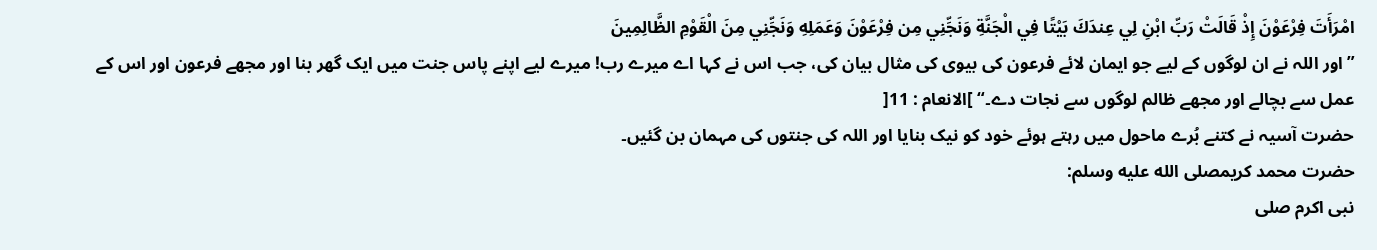امْرَأَتَ فِرْعَوْنَ إِذْ قَالَتْ رَبِّ ابْنِ لِي عِندَكَ بَيْتًا فِي الْجَنَّةِ وَنَجِّنِي مِن فِرْعَوْنَ وَعَمَلِهِ وَنَجِّنِي مِنَ الْقَوْمِ الظَّالِمِينَ
”اور اللہ نے ان لوگوں کے لیے جو ایمان لائے فرعون کی بیوی کی مثال بیان کی، جب اس نے کہا اے میرے رب! میرے لیے اپنے پاس جنت میں ایک گھر بنا اور مجھے فرعون اور اس کے عمل سے بچالے اور مجھے ظالم لوگوں سے نجات دے۔“ ]الانعام : 11[
حضرت آسیہ نے کتنے بُرے ماحول میں رہتے ہوئے خود کو نیک بنایا اور اللہ کی جنتوں کی مہمان بن گئیں۔
حضرت محمد کریمصلى الله عليه وسلم:
نبی اکرم صلى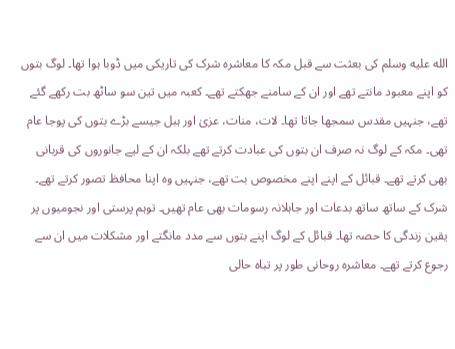الله عليه وسلم کی بعثت سے قبل مکہ کا معاشرہ شرک کی تاریکی میں ڈوبا ہوا تھا۔ لوگ بتوں کو اپنے معبود مانتے تھے اور ان کے سامنے جھکتے تھے۔ کعبہ میں تین سو ساٹھ بت رکھے گئے تھے، جنہیں مقدس سمجھا جاتا تھا۔ لات، منات، عزیٰ اور ہبل جیسے بڑے بتوں کی پوجا عام تھی۔ مکہ کے لوگ نہ صرف ان بتوں کی عبادت کرتے تھے بلکہ ان کے لیے جانوروں کی قربانی بھی کرتے تھے۔ قبائل کے اپنے اپنے مخصوص بت تھے، جنہیں وہ اپنا محافظ تصور کرتے تھے۔ شرک کے ساتھ ساتھ بدعات اور جاہلانہ رسومات بھی عام تھیں۔ توہم پرستی اور نجومیوں پر یقین زندگی کا حصہ تھا۔ قبائل کے لوگ اپنے بتوں سے مدد مانگتے اور مشکلات میں ان سے رجوع کرتے تھے۔ معاشرہ روحانی طور پر تباہ حالی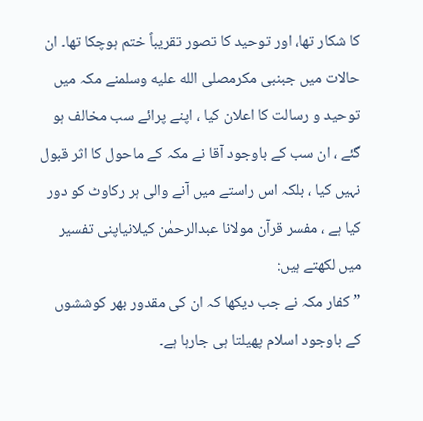کا شکار تھا، اور توحید کا تصور تقریباً ختم ہوچکا تھا۔ ان حالات میں جبنبی مکرمصلى الله عليه وسلمنے مکہ میں توحید و رسالت کا اعلان کیا ، اپنے پرائے سب مخالف ہو گئے ، ان سب کے باوجود آقا نے مکہ کے ماحول کا اثر قبول نہیں کیا ، بلکہ اس راستے میں آنے والی ہر رکاوٹ کو دور کیا ہے ، مفسر قرآن مولانا عبدالرحمٰن کیلانیاپنی تفسیر میں لکھتے ہیں:
”کفار مکہ نے جب دیکھا کہ ان کی مقدور بھر کوششوں کے باوجود اسلام پھیلتا ہی جارہا ہے۔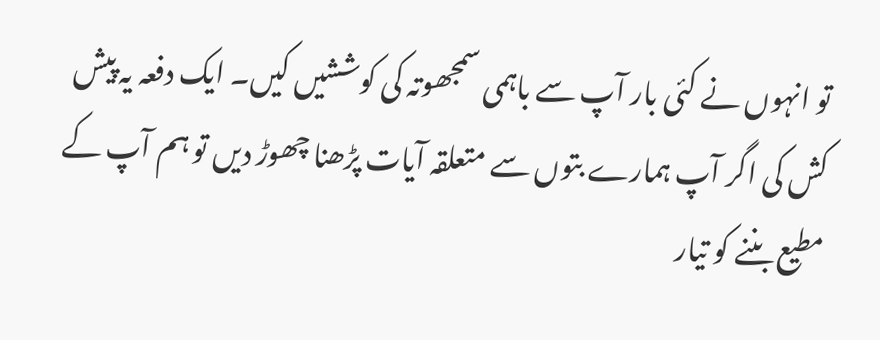تو انہوں نے کئی بار آپ سے باہمی سمجھوتہ کی کوششیں کیں۔ ایک دفعہ یہ پیش کش کی اگر آپ ہمارے بتوں سے متعلقہ آیات پڑھنا چھوڑ دیں تو ہم آپ کے مطیع بننے کو تیار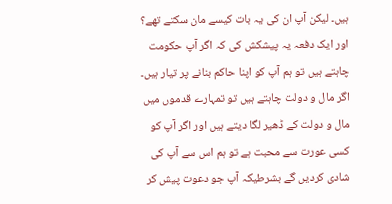ہیں۔ لیکن آپ ان کی یہ بات کیسے مان سکتے تھے؟ اور ایک دفعہ یہ پیشکش کی کہ اگر آپ حکومت چاہتے ہیں تو ہم آپ کو اپنا حاکم بنانے پر تیار ہیں۔ اگر مال و دولت چاہتے ہیں تو تمہارے قدموں میں مال و دولت کے ڈھیر لگا دیتے ہیں اور اگر آپ کو کسی عورت سے محبت ہے تو ہم اس سے آپ کی شادی کردیں گے بشرطیکہ آپ جو دعوت پیش کر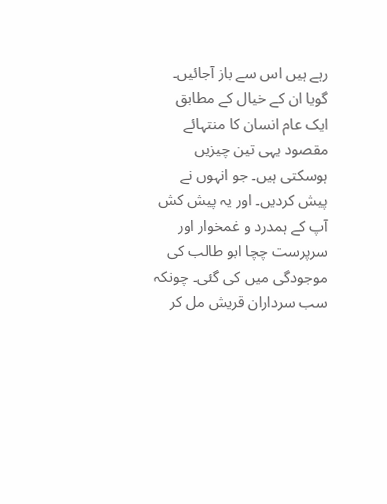رہے ہیں اس سے باز آجائیں۔ گویا ان کے خیال کے مطابق ایک عام انسان کا منتہائے مقصود یہی تین چیزیں ہوسکتی ہیں۔ جو انہوں نے پیش کردیں۔ اور یہ پیش کش آپ کے ہمدرد و غمخوار اور سرپرست چچا ابو طالب کی موجودگی میں کی گئی۔ چونکہ سب سرداران قریش مل کر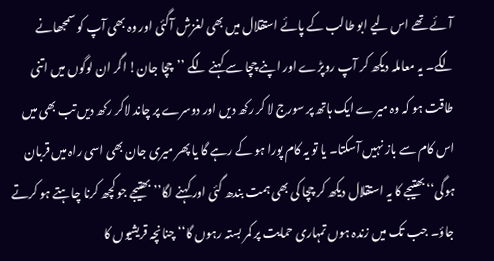آئے تھے اس لیے ابو طالب کے پائے استقلال میں بھی لغزش آگئی اور وہ بھی آپ کو سمجھانے لگے۔ یہ معاملہ دیکھ کر آپ روپڑے اور اپنے چچا سے کہنے لگے ’’چچا جان! اگر ان لوگوں میں اتنی طاقت ہو کہ وہ میرے ایک ہاتھ پر سورج لا کر رکھ دیں اور دوسرے پر چاند لاکر رکھ دیں تب بھی میں اس کام سے باز نہیں آسکتا۔ یا تو یہ کام پورا ہو کے رہے گا یا پھر میری جان بھی اسی راہ میں قربان ہوگی‘‘ بھتیجے کا یہ استقلال دیکھ کر چچا کی بھی ہمت بندھ گئی اور کہنے لگا’’بھتیجے جو کچھ کرنا چاہتے ہو کرتے جاؤ۔ جب تک میں زندہ ہوں تمہاری حمایت پر کمر بستہ رہوں گا‘‘ چنانچہ قریشیوں کا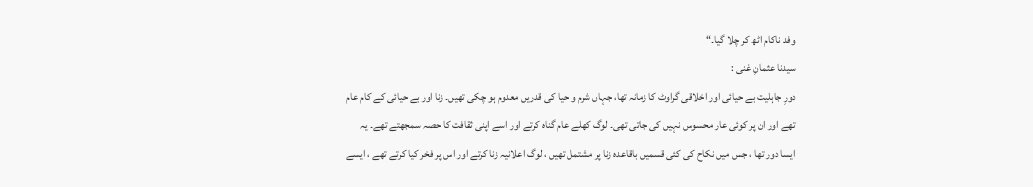وفد ناکام اٹھ کر چلا گیا۔“
سیدنا عثمانِ غنی :
دورِ جاہلیت بے حیائی اور اخلاقی گراوٹ کا زمانہ تھا، جہاں شرم و حیا کی قدریں معدوم ہو چکی تھیں۔ زنا اور بے حیائی کے کام عام تھے اور ان پر کوئی عار محسوس نہیں کی جاتی تھی۔ لوگ کھلے عام گناہ کرتے اور اسے اپنی ثقافت کا حصہ سمجھتے تھے۔ یہ ایسا دور تھا ، جس میں نکاح کی کئی قسمیں باقاعدہ زنا پر مشتمل تھیں ، لوگ اعلانیہ زنا کرتے اور اس پر فخر کیا کرتے تھے ، ایسے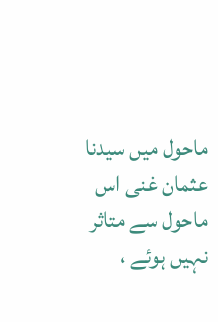ماحول میں سیدنا عثمان غنی اس ماحول سے متاثر نہیں ہوئے ،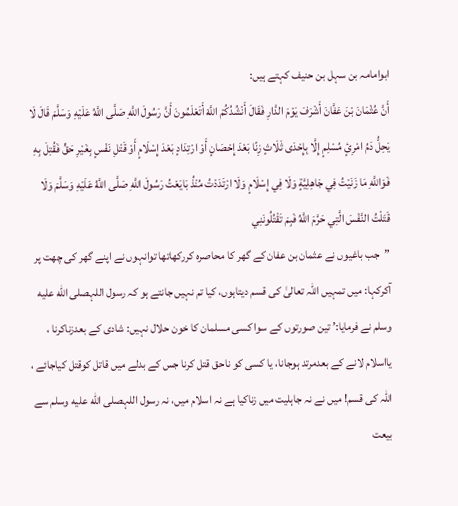ابوامامہ بن سہل بن حنیف کہتے ہیں:
أَنَّ عُثْمَانَ بْنَ عَفَّانَ أَشْرَفَ يَوْمَ الدَّارِ فَقَالَ أَنْشُدُكُمْ اللَّهَ أَتَعْلَمُونَ أَنَّ رَسُولَ اللَّهِ صَلَّى اللَّهُ عَلَيْهِ وَسَلَّمَ قَالَ لَا يَحِلُّ دَمُ امْرِئٍ مُسْلِمٍ إِلَّا بِإِحْدَى ثَلَاثٍ زِنًا بَعْدَ إِحْصَانٍ أَوْ ارْتِدَادٍ بَعْدَ إِسْلَامٍ أَوْ قَتْلِ نَفْسٍ بِغَيْرِ حَقٍّ فَقُتِلَ بِهِ فَوَاللَّهِ مَا زَنَيْتُ فِي جَاهِلِيَّةٍ وَلَا فِي إِسْلَامٍ وَلَا ارْتَدَدْتُ مُنْذُ بَايَعْتُ رَسُولَ اللَّهِ صَلَّى اللَّهُ عَلَيْهِ وَسَلَّمَ وَلَا قَتَلْتُ النَّفْسَ الَّتِي حَرَّمَ اللَّهُ فَبِمَ تَقْتُلُونَنِي
”جب باغیوں نے عثمان بن عفان کے گھر کا محاصرہ کررکھاتھا توانہوں نے اپنے گھر کی چھت پر آکرکہا: میں تمہیں اللہ تعالیٰ کی قسم دیتاہوں، کیا تم نہیں جانتے ہو کہ رسول اللہصلى الله عليه وسلم نے فرمایا:’ تین صورتوں کے سوا کسی مسلمان کا خون حلال نہیں: شادی کے بعدزناکرنا ، یااسلام لانے کے بعدمرتد ہوجانا، یا کسی کو ناحق قتل کرنا جس کے بدلے میں قاتل کوقتل کیاجائے ، اللہ کی قسم! میں نے نہ جاہلیت میں زناکیا ہے نہ اسلام میں، نہ رسول اللہصلى الله عليه وسلم سے بیعت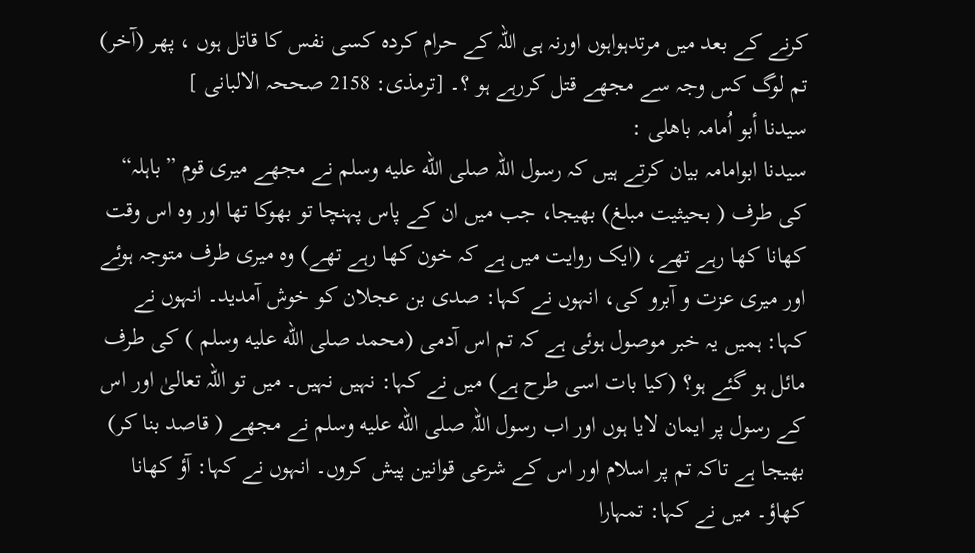کرنے کے بعد میں مرتدہواہوں اورنہ ہی اللہ کے حرام کردہ کسی نفس کا قاتل ہوں ، پھر (آخر) تم لوگ کس وجہ سے مجھے قتل کررہے ہو ؟۔ [ترمذی: 2158 صححہ الالبانی ]
سیدنا أبو اُمامہ باھلی :
سیدنا ابوامامہ بیان کرتے ہیں کہ رسول اللہ صلى الله عليه وسلم نے مجھے میری قوم ”باہلہ“ کی طرف ( بحیثیت مبلغ) بھیجا، جب میں ان کے پاس پہنچا تو بھوکا تھا اور وہ اس وقت کھانا کھا رہے تھے، (ایک روایت میں ہے کہ خون کھا رہے تھے) وہ میری طرف متوجہ ہوئے اور میری عزت و آبرو کی، انہوں نے کہا: صدی بن عجلان کو خوش آمدید۔ انہوں نے کہا: ہمیں یہ خبر موصول ہوئی ہے کہ تم اس آدمی (محمد صلى الله عليه وسلم ) کی طرف مائل ہو گئے ہو؟ (کیا بات اسی طرح ہے) میں نے کہا: نہیں نہیں۔ میں تو اللہ تعالیٰ اور اس کے رسول پر ایمان لایا ہوں اور اب رسول اللہ صلى الله عليه وسلم نے مجھے ( قاصد بنا کر) بھیجا ہے تاکہ تم پر اسلام اور اس کے شرعی قوانین پیش کروں۔ انہوں نے کہا: آؤ کھانا کھاؤ۔ میں نے کہا: تمہارا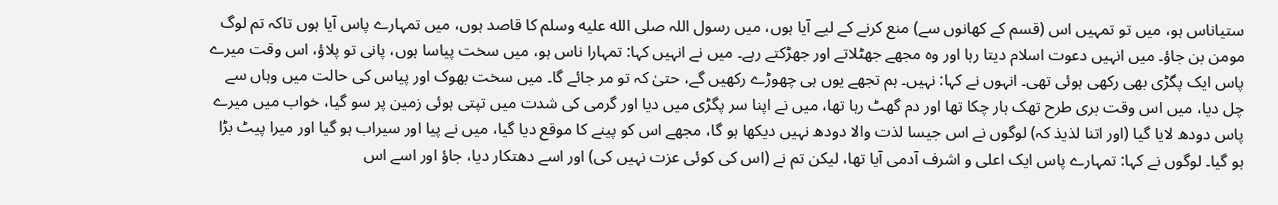ستیاناس ہو، میں تو تمہیں اس (قسم کے کھانوں سے) منع کرنے کے لیے آیا ہوں، میں رسول اللہ صلى الله عليه وسلم کا قاصد ہوں، میں تمہارے پاس آیا ہوں تاکہ تم لوگ مومن بن جاؤ۔ میں انہیں دعوت اسلام دیتا رہا اور وہ مجھے جھٹلاتے اور جھڑکتے رہے۔ میں نے انہیں کہا: تمہارا ناس ہو، میں سخت پیاسا ہوں، پانی تو پلاؤ، اس وقت میرے پاس ایک پگڑی بھی رکھی ہوئی تھی۔ انہوں نے کہا: نہیں۔ ہم تجھے یوں ہی چھوڑے رکھیں گے، حتیٰ کہ تو مر جائے گا۔ میں سخت بھوک اور پیاس کی حالت میں وہاں سے چل دیا، میں اس وقت بری طرح تھک ہار چکا تھا اور دم گھٹ رہا تھا، میں نے اپنا سر پگڑی میں دیا اور گرمی کی شدت میں تپتی ہوئی زمین پر سو گیا، خواب میں میرے پاس دودھ لایا گیا (اور اتنا لذیذ کہ) لوگوں نے اس جیسا لذت والا دودھ نہیں دیکھا ہو گا، مجھے اس کو پینے کا موقع دیا گیا، میں نے پیا اور سیراب ہو گیا اور میرا پیٹ بڑا ہو گیا۔ لوگوں نے کہا: تمہارے پاس ایک اعلی و اشرف آدمی آیا تھا، لیکن تم نے (اس کی کوئی عزت نہیں کی) اور اسے دھتکار دیا، جاؤ اور اسے اس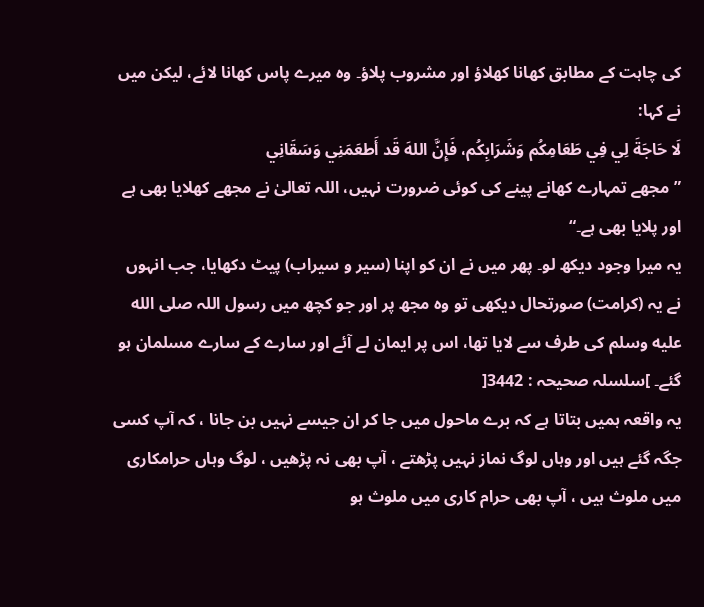کی چاہت کے مطابق کھانا کھلاؤ اور مشروب پلاؤ۔ وہ میرے پاس کھانا لائے، لیکن میں نے کہا:
لَا حَاجَةَ لِي فِي طَعَامِكُم وَشَرَابِكُم، فَإِنَّ اللهَ قَد أَطعَمَنِي وَسَقَانِي
”مجھے تمہارے کھانے پینے کی کوئی ضرورت نہیں، اللہ تعالیٰ نے مجھے کھلایا بھی ہے اور پلایا بھی ہے۔“
یہ میرا وجود دیکھ لو۔ پھر میں نے ان کو اپنا (سیر و سیراب) پیٹ دکھایا، جب انہوں نے یہ (کرامت) صورتحال دیکھی تو وہ مجھ پر اور جو کچھ میں رسول اللہ صلى الله عليه وسلم کی طرف سے لایا تھا، اس پر ایمان لے آئے اور سارے کے سارے مسلمان ہو گئے۔ ]سلسلہ صحیحہ : 3442[
یہ واقعہ ہمیں بتاتا ہے کہ برے ماحول میں جا کر ان جیسے نہیں بن جانا ، کہ آپ کسی جگہ گئے ہیں اور وہاں لوگ نماز نہیں پڑھتے ، آپ بھی نہ پڑھیں ، لوگ وہاں حرامکاری میں ملوث ہیں ، آپ بھی حرام کاری میں ملوث ہو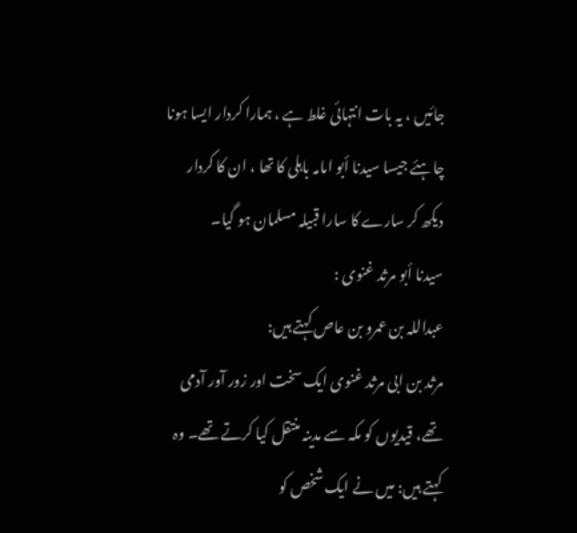جائیں ، یہ بات انتہائی غلط ہے ، ہمارا کردار ایسا ہونا چاہئے جیسا سیدنا أبو امامہ باہلی کا تھا ، ان کا کردار دیکھ کر سارے کا سارا قبیلہ مسلمان ہو گیا۔
سیدنا أبو مرثد غنوی :
عبداللہ بن عمرو بن عاص کہتے ہیں:
مرثد بن ابی مرثد غنوی ایک سخت اور زور آور آدمی تھے، قیدیوں کو مکہ سے مدینہ منتقل کیا کرتے تھے۔ وہ کہتے ہیں: میں نے ایک شخص کو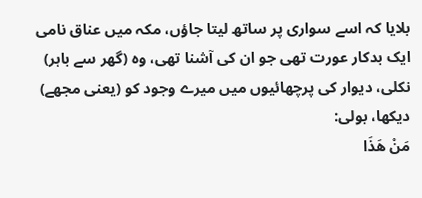بلایا کہ اسے سواری پر ساتھ لیتا جاؤں، مکہ میں عناق نامی ایک بدکار عورت تھی جو ان کی آشنا تھی، وہ (گھر سے باہر) نکلی، دیوار کی پرچھائیوں میں میرے وجود کو (یعنی مجھے) دیکھا، بولی:
مَنْ هَذَا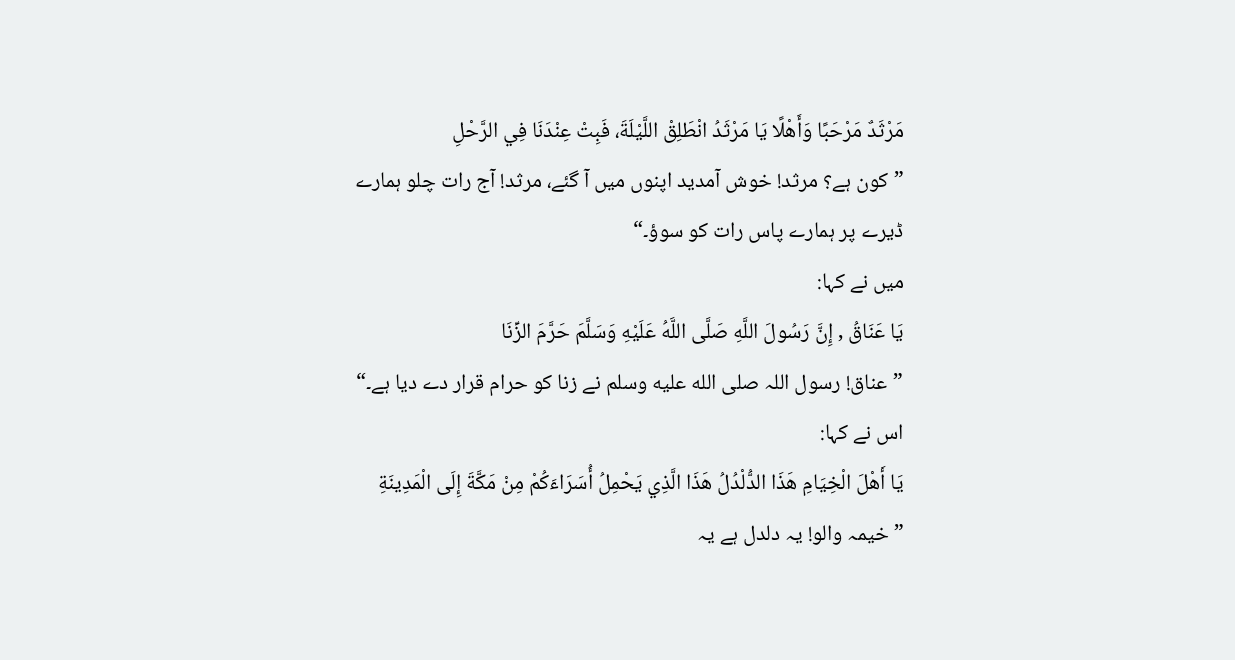مَرْثَدٌ مَرْحَبًا وَأَهْلًا يَا مَرْثَدُ انْطَلِقْ اللَّيْلَةَ، فَبِتْ عِنْدَنَا فِي الرَّحْلِ
”کون ہے؟ مرثد! خوش آمدید اپنوں میں آ گئے، مرثد! آج رات چلو ہمارے ڈیرے پر ہمارے پاس رات کو سوؤ۔“
میں نے کہا:
يَا عَنَاقُ , إِنَّ رَسُولَ اللَّهِ صَلَّى اللَّهُ عَلَيْهِ وَسَلَّمَ حَرَّمَ الزِّنَا
”عناق! رسول اللہ صلى الله عليه وسلم نے زنا کو حرام قرار دے دیا ہے۔“
اس نے کہا:
يَا أَهْلَ الْخِيَامِ هَذَا الدُّلْدُلُ هَذَا الَّذِي يَحْمِلُ أُسَرَاءَكُمْ مِنْ مَكَّةَ إِلَى الْمَدِينَةِ
”خیمہ والو! یہ دلدل ہے یہ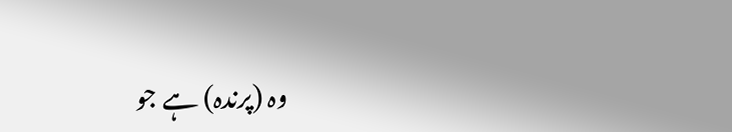وہ (پرندہ) ہے جو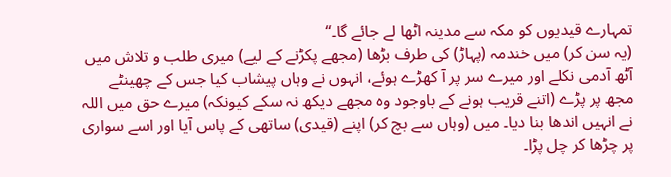تمہارے قیدیوں کو مکہ سے مدینہ اٹھا لے جائے گا۔“
(یہ سن کر) میں خندمہ (پہاڑ) کی طرف بڑھا (مجھے پکڑنے کے لیے) میری طلب و تلاش میں آٹھ آدمی نکلے اور میرے سر پر آ کھڑے ہوئے، انہوں نے وہاں پیشاب کیا جس کے چھینٹے مجھ پر پڑے (اتنے قریب ہونے کے باوجود وہ مجھے دیکھ نہ سکے کیونکہ) میرے حق میں اللہ نے انہیں اندھا بنا دیا۔ میں (وہاں سے بچ کر) اپنے (قیدی) ساتھی کے پاس آیا اور اسے سواری پر چڑھا کر چل پڑا۔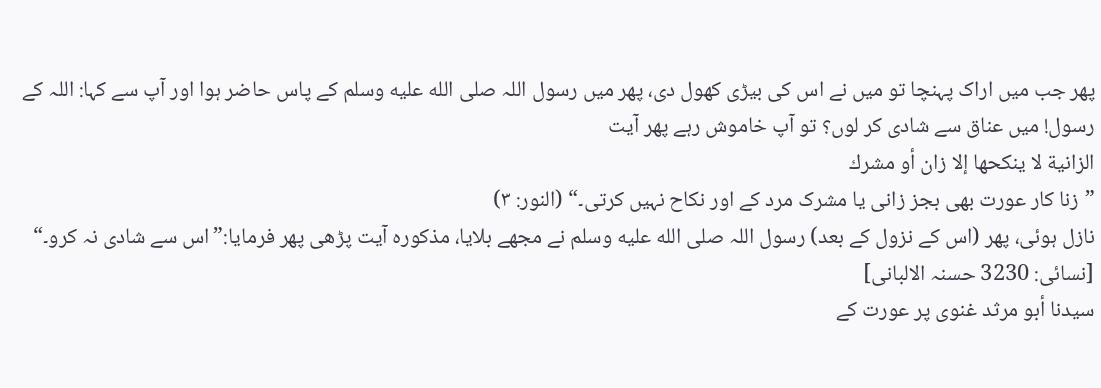پھر جب میں اراک پہنچا تو میں نے اس کی بیڑی کھول دی، پھر میں رسول اللہ صلى الله عليه وسلم کے پاس حاضر ہوا اور آپ سے کہا: اللہ کے رسول! میں عناق سے شادی کر لوں؟ تو آپ خاموش رہے پھر آیت
الزانية لا ينكحها إلا زان أو مشرك
”زنا کار عورت بھی بجز زانی یا مشرک مرد کے اور نکاح نہیں کرتی۔“ (النور: ۳)
نازل ہوئی، پھر (اس کے نزول کے بعد) رسول اللہ صلى الله عليه وسلم نے مجھے بلایا، مذکورہ آیت پڑھی پھر فرمایا:”اس سے شادی نہ کرو۔“ [نسائی: 3230 حسنہ الالبانی]
سیدنا أبو مرثد غنوی پر عورت کے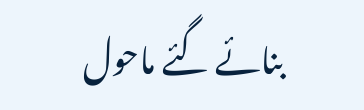بنائے گئے ماحول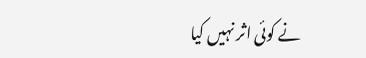نے کوئی اثر نہیں کیا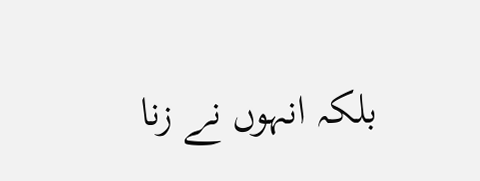بلکہ انہوں نے زنا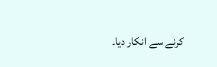کرنے سے انکار دیا۔